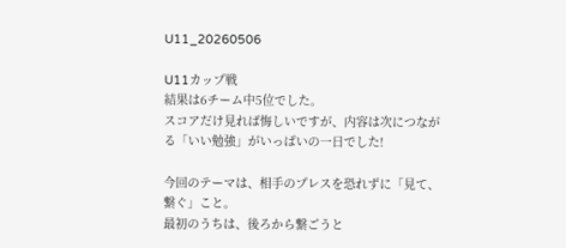U11_20260506

U11カップ戦
結果は6チーム中5位でした。
スコアだけ見れば悔しいですが、内容は次につながる「いい勉強」がいっぱいの一日でした!

今回のテーマは、相手のプレスを恐れずに「見て、繋ぐ」こと。
最初のうちは、後ろから繋ごうと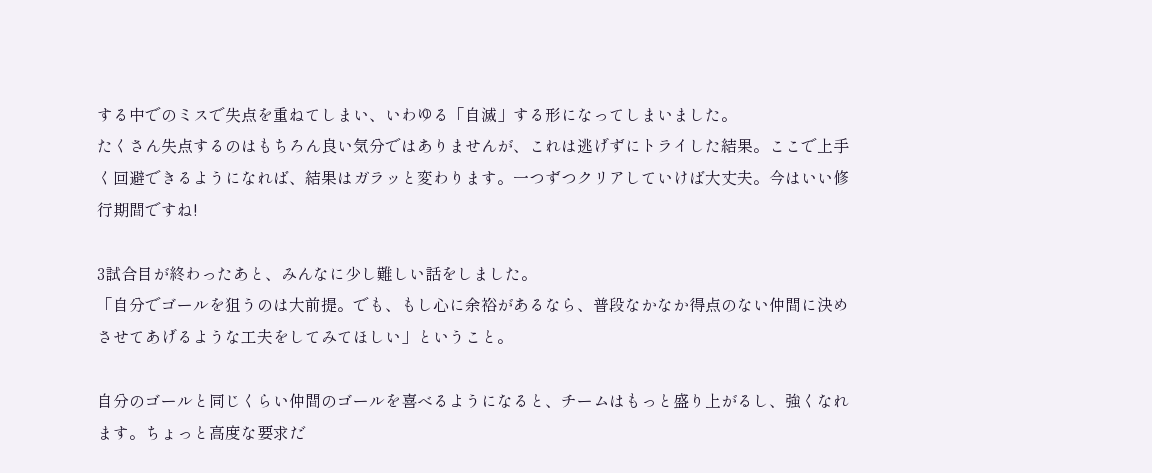する中でのミスで失点を重ねてしまい、いわゆる「自滅」する形になってしまいました。
たくさん失点するのはもちろん良い気分ではありませんが、これは逃げずにトライした結果。ここで上手く回避できるようになれば、結果はガラッと変わります。一つずつクリアしていけば大丈夫。今はいい修行期間ですね!

3試合目が終わったあと、みんなに少し難しい話をしました。
「自分でゴールを狙うのは大前提。でも、もし心に余裕があるなら、普段なかなか得点のない仲間に決めさせてあげるような工夫をしてみてほしい」ということ。

自分のゴールと同じくらい仲間のゴールを喜べるようになると、チームはもっと盛り上がるし、強くなれます。ちょっと高度な要求だ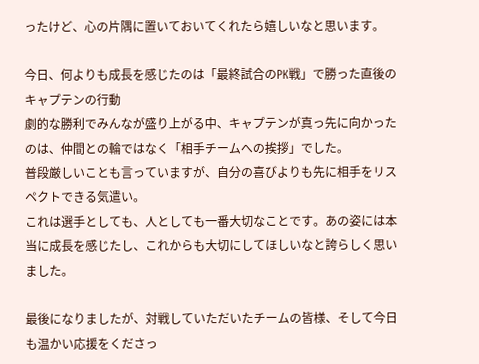ったけど、心の片隅に置いておいてくれたら嬉しいなと思います。

今日、何よりも成長を感じたのは「最終試合のPK戦」で勝った直後のキャプテンの行動
劇的な勝利でみんなが盛り上がる中、キャプテンが真っ先に向かったのは、仲間との輪ではなく「相手チームへの挨拶」でした。
普段厳しいことも言っていますが、自分の喜びよりも先に相手をリスペクトできる気遣い。
これは選手としても、人としても一番大切なことです。あの姿には本当に成長を感じたし、これからも大切にしてほしいなと誇らしく思いました。

最後になりましたが、対戦していただいたチームの皆様、そして今日も温かい応援をくださっ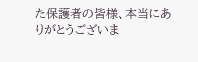た保護者の皆様、本当にありがとうございま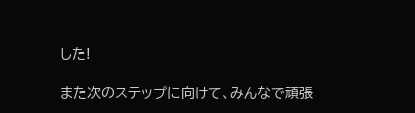した!

また次のステップに向けて、みんなで頑張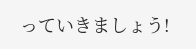っていきましょう!